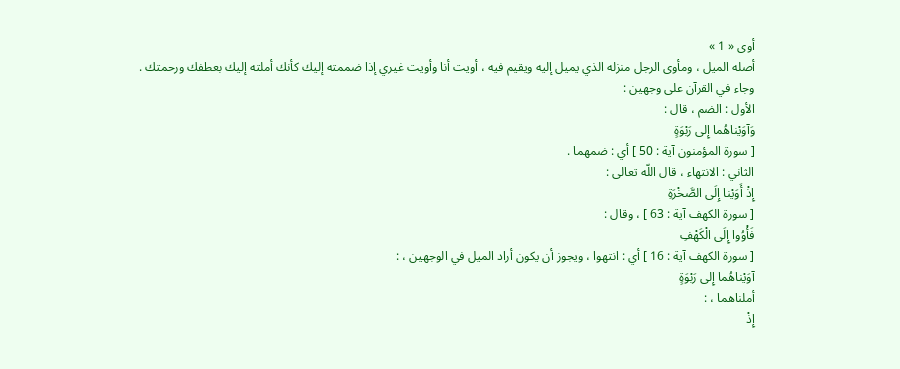أوى « 1 »
أصله الميل ، ومأوى الرجل منزله الذي يميل إليه ويقيم فيه ، أويت أنا وأويت غيري إذا ضممته إليك كأنك أملته إليك بعطفك ورحمتك .
وجاء في القرآن على وجهين :
الأول : الضم ، قال :
وَآوَيْناهُما إِلى رَبْوَةٍ
[ سورة المؤمنون آية : 50 ] أي : ضمهما .
الثاني : الانتهاء ، قال اللّه تعالى :
إِذْ أَوَيْنا إِلَى الصَّخْرَةِ
[ سورة الكهف آية : 63 ] ، وقال :
فَأْوُوا إِلَى الْكَهْفِ
[ سورة الكهف آية : 16 ] أي : انتهوا ، ويجوز أن يكون أراد الميل في الوجهين ، :
آوَيْناهُما إِلى رَبْوَةٍ
أملناهما ، :
إِذْ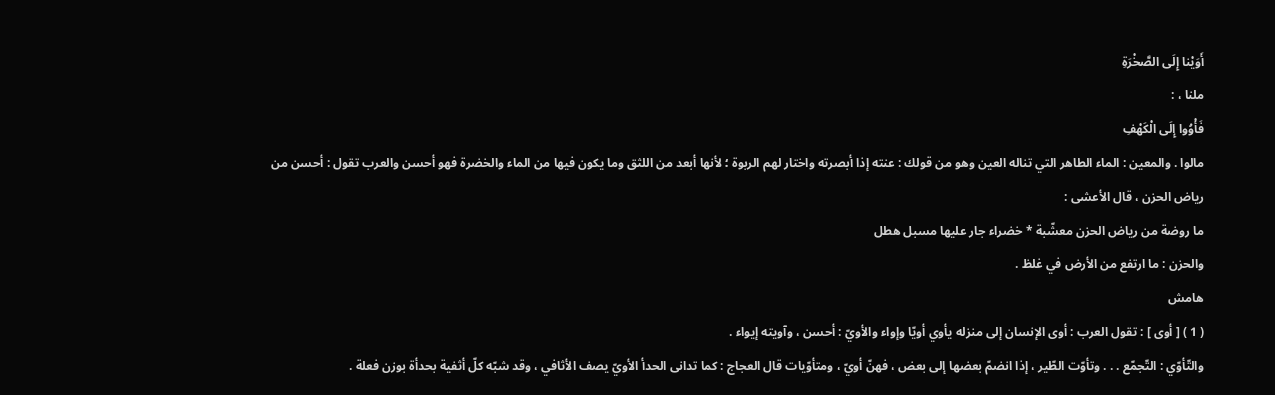أَوَيْنا إِلَى الصَّخْرَةِ
ملنا ، :
فَأْوُوا إِلَى الْكَهْفِ
مالوا . والمعين : الماء الطاهر التي تناله العين وهو من قولك : عنته إذا أبصرته واختار لهم الربوة ؛ لأنها أبعد من اللثق وما يكون فيها من الماء والخضرة فهو أحسن والعرب تقول : أحسن من رياض الحزن ، قال الأعشى :
ما روضة من رياض الحزن معشّبة * خضراء جار عليها مسبل هطل
والحزن : ما ارتفع من الأرض في غلظ .
هامش
( 1 ) [ أوى ] : تقول العرب : أوى الإنسان إلى منزله يأوي أويّا وإواء والأويّ : أحسن ، وآويته إيواء .
والتّأوّي : التّجمّع . . . وتأوّت الطّير ، إذا انضمّ بعضها إلى بعض ، فهنّ أويّ ، ومتأوّيات قال العجاج : كما تدانى الحدأ الأويّ يصف الأثافي ، وقد شبّه كلّ أثفية بحدأة بوزن فعلة .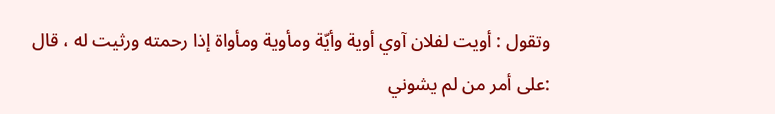وتقول : أويت لفلان آوي أوية وأيّة ومأوية ومأواة إذا رحمته ورثيت له ، قال :على أمر من لم يشوني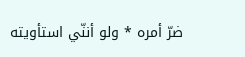ضرّ أمره * ولو أننّي استأويته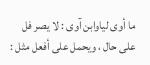ما أوى لياوابن آوى : لا يصر فل على حال ، ويحمل على أفعل مثل :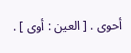أحوى . [ العين : أوى ] .